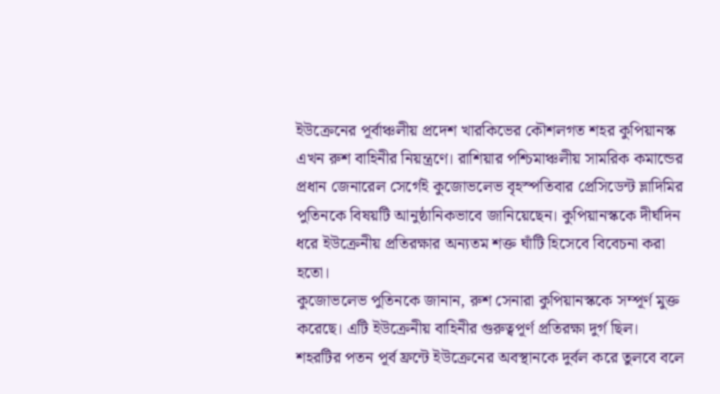ইউক্রেনের পূর্বাঞ্চলীয় প্রদেশ খারকিভের কৌশলগত শহর কুপিয়ানস্ক এখন রুশ বাহিনীর নিয়ন্ত্রণে। রাশিয়ার পশ্চিমাঞ্চলীয় সামরিক কমান্ডের প্রধান জেনারেল সের্গেই কুজোভলেভ বৃহস্পতিবার প্রেসিডেন্ট ভ্লাদিমির পুতিনকে বিষয়টি আনুষ্ঠানিকভাবে জানিয়েছেন। কুপিয়ানস্ককে দীর্ঘদিন ধরে ইউক্রেনীয় প্রতিরক্ষার অন্যতম শক্ত ঘাঁটি হিসেবে বিবেচনা করা হতো।
কুজোভলেভ পুতিনকে জানান, রুশ সেনারা কুপিয়ানস্ককে সম্পূর্ণ মুক্ত করেছে। এটি ইউক্রেনীয় বাহিনীর গুরুত্বপূর্ণ প্রতিরক্ষা দুর্গ ছিল। শহরটির পতন পূর্ব ফ্রন্টে ইউক্রেনের অবস্থানকে দুর্বল করে তুলবে বলে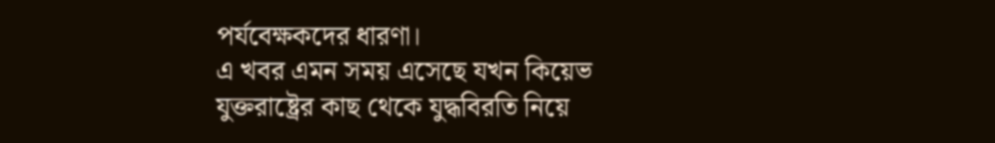পর্যবেক্ষকদের ধারণা।
এ খবর এমন সময় এসেছে যখন কিয়েভ যুক্তরাষ্ট্রের কাছ থেকে যুদ্ধবিরতি নিয়ে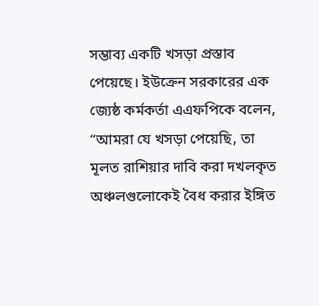সম্ভাব্য একটি খসড়া প্রস্তাব পেয়েছে। ইউক্রেন সরকারের এক জ্যেষ্ঠ কর্মকর্তা এএফপিকে বলেন, “আমরা যে খসড়া পেয়েছি, তা মূলত রাশিয়ার দাবি করা দখলকৃত অঞ্চলগুলোকেই বৈধ করার ইঙ্গিত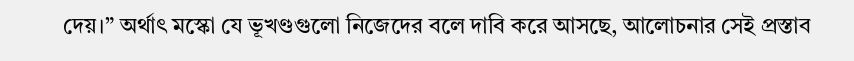দেয়।” অর্থাৎ মস্কো যে ভূখণ্ডগুলো নিজেদের বলে দাবি করে আসছে, আলোচনার সেই প্রস্তাব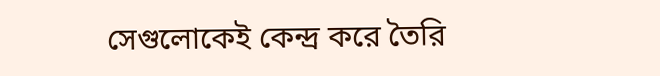সেগুলোকেই কেন্দ্র করে তৈরি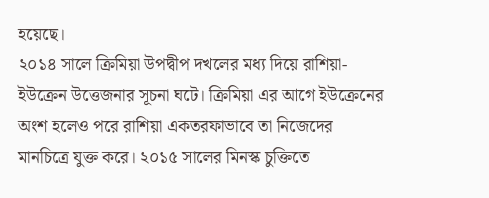হয়েছে।
২০১৪ সালে ক্রিমিয়া উপদ্বীপ দখলের মধ্য দিয়ে রাশিয়া-ইউক্রেন উত্তেজনার সূচনা ঘটে। ক্রিমিয়া এর আগে ইউক্রেনের অংশ হলেও পরে রাশিয়া একতরফাভাবে তা নিজেদের মানচিত্রে যুক্ত করে। ২০১৫ সালের মিনস্ক চুক্তিতে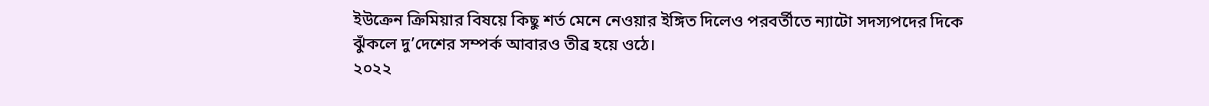ইউক্রেন ক্রিমিয়ার বিষয়ে কিছু শর্ত মেনে নেওয়ার ইঙ্গিত দিলেও পরবর্তীতে ন্যাটো সদস্যপদের দিকে ঝুঁকলে দু’দেশের সম্পর্ক আবারও তীব্র হয়ে ওঠে।
২০২২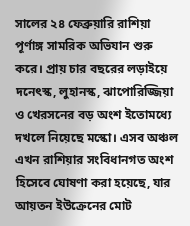সালের ২৪ ফেব্রুয়ারি রাশিয়া পূর্ণাঙ্গ সামরিক অভিযান শুরু করে। প্রায় চার বছরের লড়াইয়ে দনেৎস্ক, লুহানস্ক, ঝাপোরিজ্জিয়া ও খেরসনের বড় অংশ ইতোমধ্যে দখলে নিয়েছে মস্কো। এসব অঞ্চল এখন রাশিয়ার সংবিধানগত অংশ হিসেবে ঘোষণা করা হয়েছে, যার আয়তন ইউক্রেনের মোট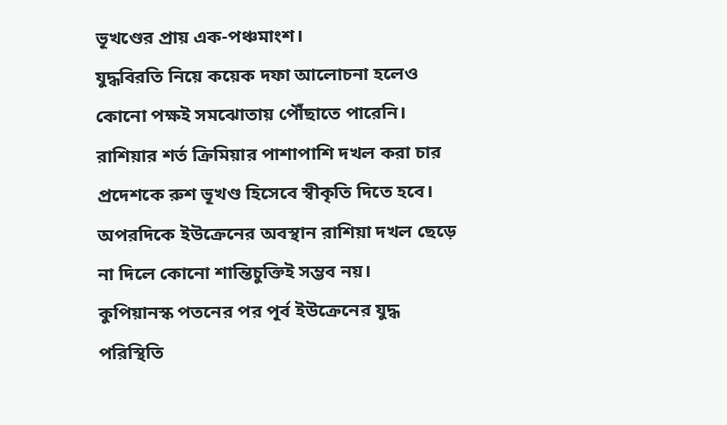ভূখণ্ডের প্রায় এক-পঞ্চমাংশ।
যুদ্ধবিরতি নিয়ে কয়েক দফা আলোচনা হলেও কোনো পক্ষই সমঝোতায় পৌঁছাতে পারেনি। রাশিয়ার শর্ত ক্রিমিয়ার পাশাপাশি দখল করা চার প্রদেশকে রুশ ভূখণ্ড হিসেবে স্বীকৃতি দিতে হবে। অপরদিকে ইউক্রেনের অবস্থান রাশিয়া দখল ছেড়ে না দিলে কোনো শান্তিচুক্তিই সম্ভব নয়।
কুপিয়ানস্ক পতনের পর পূর্ব ইউক্রেনের যুদ্ধ পরিস্থিতি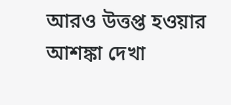আরও উত্তপ্ত হওয়ার আশঙ্কা দেখা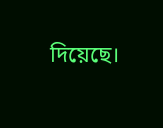দিয়েছে।